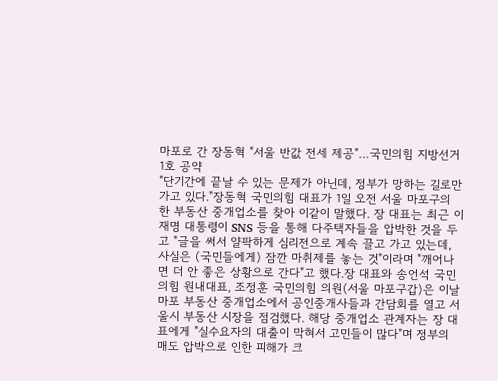마포로 간 장동혁 "서울 반값 전세 제공"…국민의힘 지방선거 1호 공약
"단기간에 끝날 수 있는 문제가 아닌데, 정부가 망하는 길로만 가고 있다."장동혁 국민의힘 대표가 1일 오전 서울 마포구의 한 부동산 중개업소를 찾아 이같이 말했다. 장 대표는 최근 이재명 대통령이 SNS 등을 통해 다주택자들을 압박한 것을 두고 "글을 써서 얄팍하게 심리전으로 계속 끌고 가고 있는데, 사실은 (국민들에게) 잠깐 마취제를 놓는 것"이라며 "깨어나면 더 안 좋은 상황으로 간다"고 했다.장 대표와 송언석 국민의힘 원내대표, 조정훈 국민의힘 의원(서울 마포구갑)은 이날 마포 부동산 중개업소에서 공인중개사들과 간담회를 열고 서울시 부동산 시장을 점검했다. 해당 중개업소 관계자는 장 대표에게 "실수요자의 대출이 막혀서 고민들이 많다"며 정부의 매도 압박으로 인한 피해가 크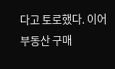다고 토로했다. 이어 부동산 구매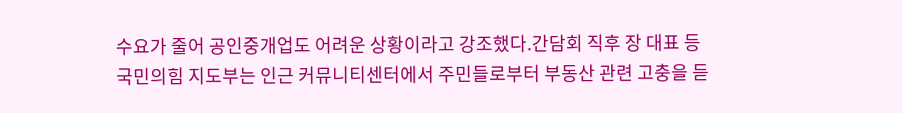수요가 줄어 공인중개업도 어려운 상황이라고 강조했다.간담회 직후 장 대표 등 국민의힘 지도부는 인근 커뮤니티센터에서 주민들로부터 부동산 관련 고충을 듣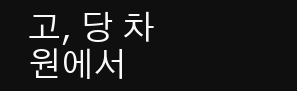고, 당 차원에서